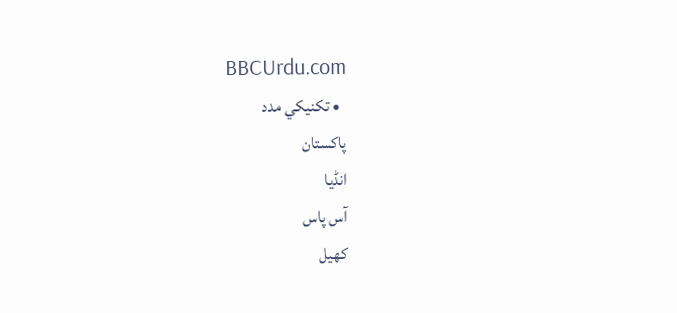BBCUrdu.com
  • تکنيکي مدد
پاکستان
انڈیا
آس پاس
کھیل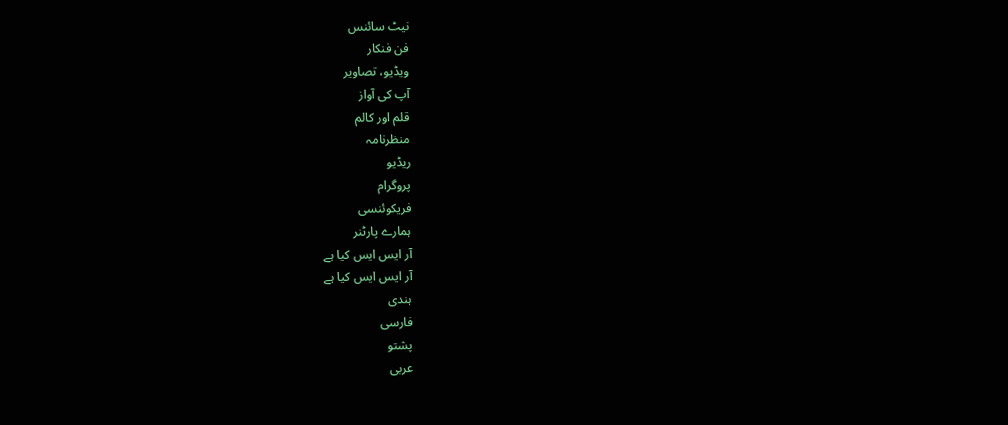نیٹ سائنس
فن فنکار
ویڈیو، تصاویر
آپ کی آواز
قلم اور کالم
منظرنامہ
ریڈیو
پروگرام
فریکوئنسی
ہمارے پارٹنر
آر ایس ایس کیا ہے
آر ایس ایس کیا ہے
ہندی
فارسی
پشتو
عربی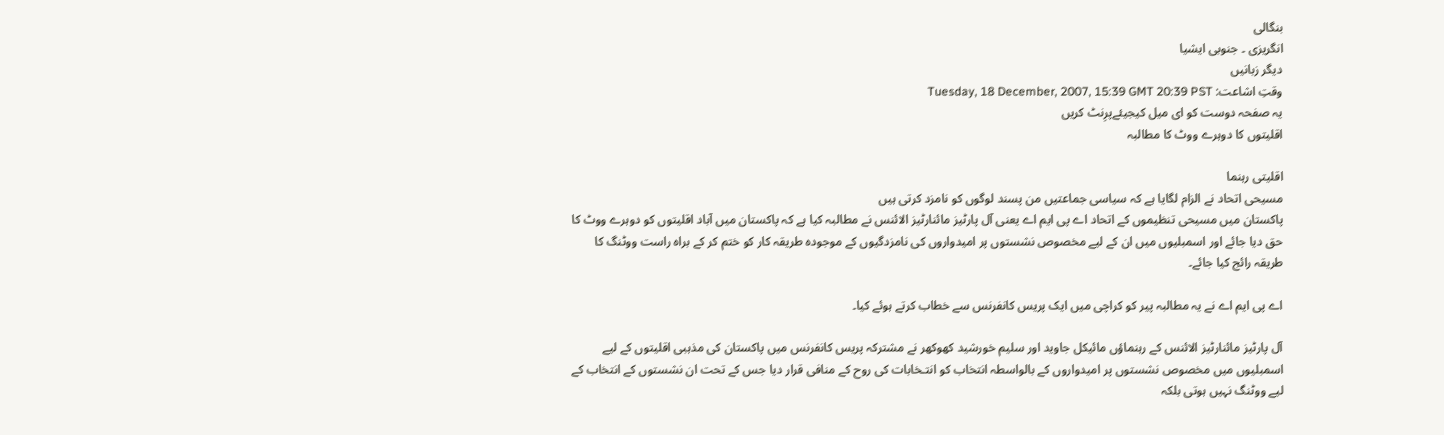بنگالی
انگریزی ۔ جنوبی ایشیا
دیگر زبانیں
وقتِ اشاعت: Tuesday, 18 December, 2007, 15:39 GMT 20:39 PST
یہ صفحہ دوست کو ای میل کیجیئےپرِنٹ کریں
اقلیتوں کا دوہرے ووٹ کا مطالبہ

اقلیتی رہنما
مسیحی اتحاد نے الزام لگایا ہے کہ سیاسی جماعتیں من پسند لوگوں کو نامزد کرتی ہیں
پاکستان میں مسیحی تنظیموں کے اتحاد اے پی ایم اے یعنی آل پارٹیز مائنارٹیز الائنس نے مطالبہ کیا ہے کہ پاکستان میں آباد اقلیتوں کو دوہرے ووٹ کا حق دیا جائے اور اسمبلیوں میں ان کے لیے مخصوص نشستوں پر امیدواروں کی نامزدگیوں کے موجودہ طریقہ کار کو ختم کر کے براہ راست ووٹنگ کا طریقہ رائج کیا جائے۔

اے پی ایم اے نے یہ مطالبہ پیر کو کراچی میں ایک پریس کانفرنس سے خطاب کرتے ہوئے کیا۔

آل پارٹیز مائنارٹیز الائنس کے رہنماؤں مائیکل جاوید اور سلیم خورشید کھوکھر نے مشترکہ پریس کانفرنس میں پاکستان کی مذہبی اقلیتوں کے لیے اسمبلیوں میں مخصوص نشستوں پر امیدواروں کے بالواسطہ انتخاب کو انتـخابات کی روح کے منافی قرار دیا جس کے تحت ان نشستوں کے انتخاب کے لیے ووٹنگ نہیں ہوتی بلکہ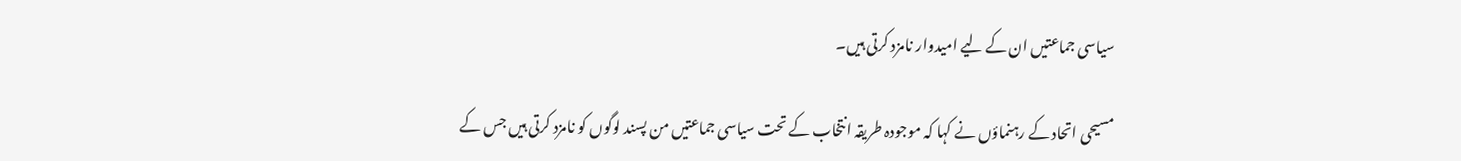سیاسی جماعتیں ان کے لیے امیدوار نامزد کرتی ہیں۔

مسیحی اتحاد کے رہنماؤں نے کہا کہ موجودہ طریقہ انتخاب کے تحت سیاسی جماعتیں من پسند لوگوں کو نامزد کرتی ہیں جس کے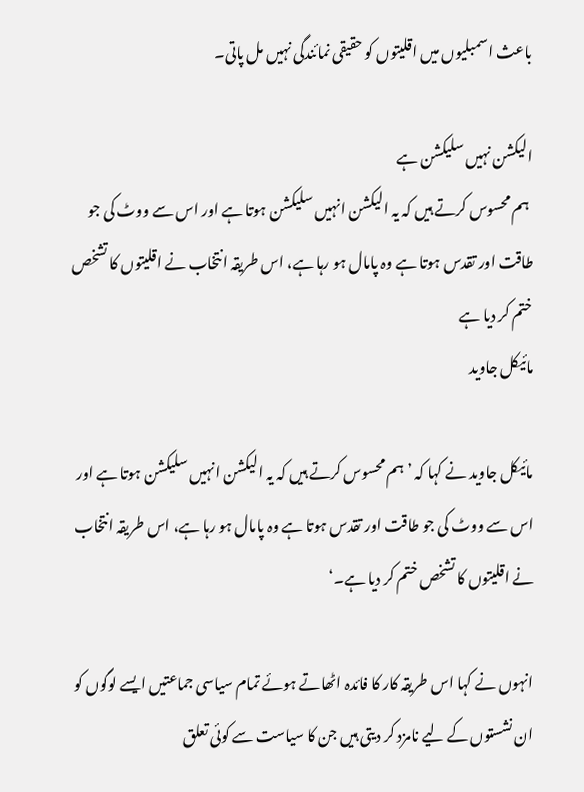باعث اسمبلیوں میں اقلیتوں کو حقیقی نمائندگی نہیں مل پاتی۔

الیکشن نہیں سلیکشن ہے
 ہم محسوس کرتے ہیں کہ یہ الیکشن انہیں سلیکشن ہوتا ہے اور اس سے ووٹ کی جو طاقت اور تقدس ہوتا ہے وہ پامال ہو رہا ہے، اس طریقہ انتخاب نے اقلیتوں کا تشخص ختم کر دیا ہے
مائیکل جاوید

مائیکل جاوید نے کہا کہ ’ہم محسوس کرتے ہیں کہ یہ الیکشن انہیں سلیکشن ہوتا ہے اور اس سے ووٹ کی جو طاقت اور تقدس ہوتا ہے وہ پامال ہو رہا ہے، اس طریقہ انتخاب نے اقلیتوں کا تشخص ختم کر دیا ہے۔‘

انہوں نے کہا اس طریقہ کار کا فائدہ اٹھاتے ہوئے تمام سیاسی جماعتیں ایسے لوگوں کو ان نشستوں کے لیے نامزد کر دیتی ہیں جن کا سیاست سے کوئی تعلق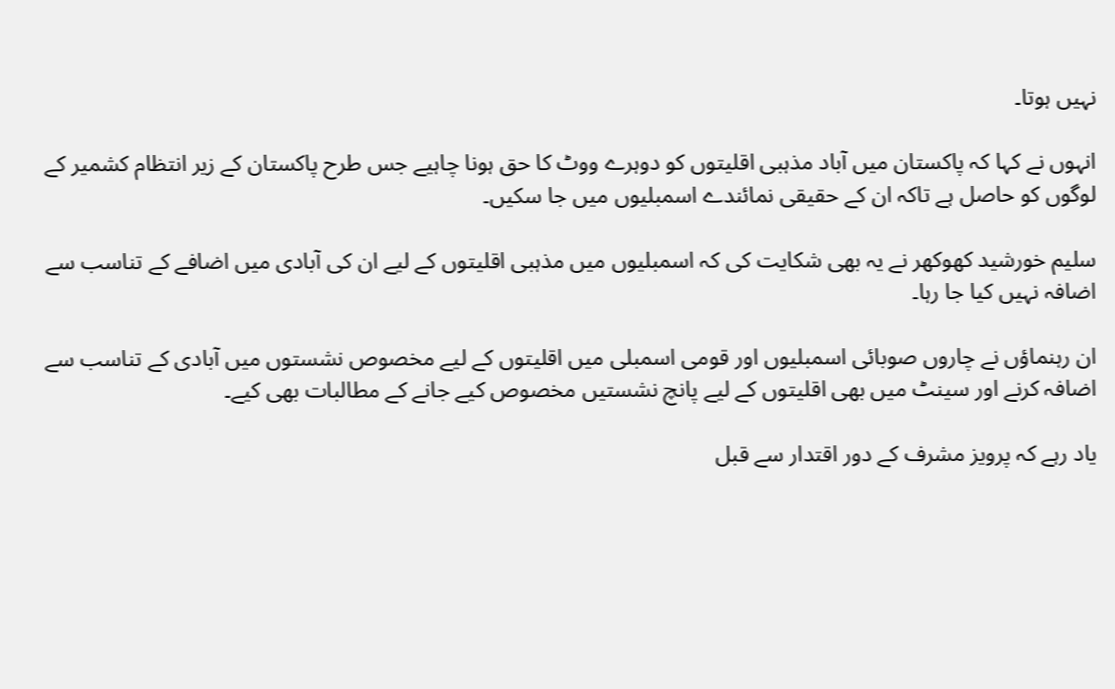نہیں ہوتا۔

انہوں نے کہا کہ پاکستان میں آباد مذہبی اقلیتوں کو دوہرے ووٹ کا حق ہونا چاہیے جس طرح پاکستان کے زیر انتظام کشمیر کے لوگوں کو حاصل ہے تاکہ ان کے حقیقی نمائندے اسمبلیوں میں جا سکیں۔

سلیم خورشید کھوکھر نے یہ بھی شکایت کی کہ اسمبلیوں میں مذہبی اقلیتوں کے لیے ان کی آبادی میں اضافے کے تناسب سے اضافہ نہیں کیا جا رہا۔

ان رہنماؤں نے چاروں صوبائی اسمبلیوں اور قومی اسمبلی میں اقلیتوں کے لیے مخصوص نشستوں میں آبادی کے تناسب سے اضافہ کرنے اور سینٹ میں بھی اقلیتوں کے لیے پانچ نشستیں مخصوص کیے جانے کے مطالبات بھی کیے۔

یاد رہے کہ پرویز مشرف کے دور اقتدار سے قبل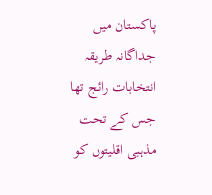پاکستان میں جداگانہ طریقہ انتخابات رائج تھا جس کے تحت مذہبی اقلیتوں کو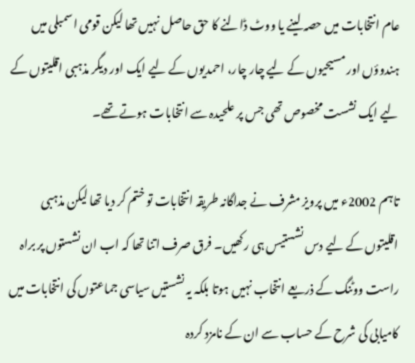عام انتخابات میں حصہ لینے یا ووٹ ڈالنے کا حق حاصل نہیں تھا لیکن قومی اسمبلی میں ہندوؤں اور مسیحیوں کے لیے چار چار، احمدیوں کے لیے ایک اور دیگر مذہبی اقلیتوں کے لیے ایک نشست مخصوص تھی جس پر علحیدہ سے انتخابات ہوتے تھے۔

تاہم 2002ء میں پرویز مشرف نے جداگانہ طریقہ انتخابات تو ختم کر دیا تھا لیکن مذہبی اقلیتوں کے لیے دس نشستیس ہی رکھیں۔ فرق صرف اتنا تھا کہ اب ان نشستوں پر براہ راست ووٹنگ کے ذریعے انتخاب نہیں ہوتا بلکہ یہ نشستیں سیاسی جماعتوں کی انتخابات میں کامیابی کی شرح کے حساب سے ان کے نامزد کردہ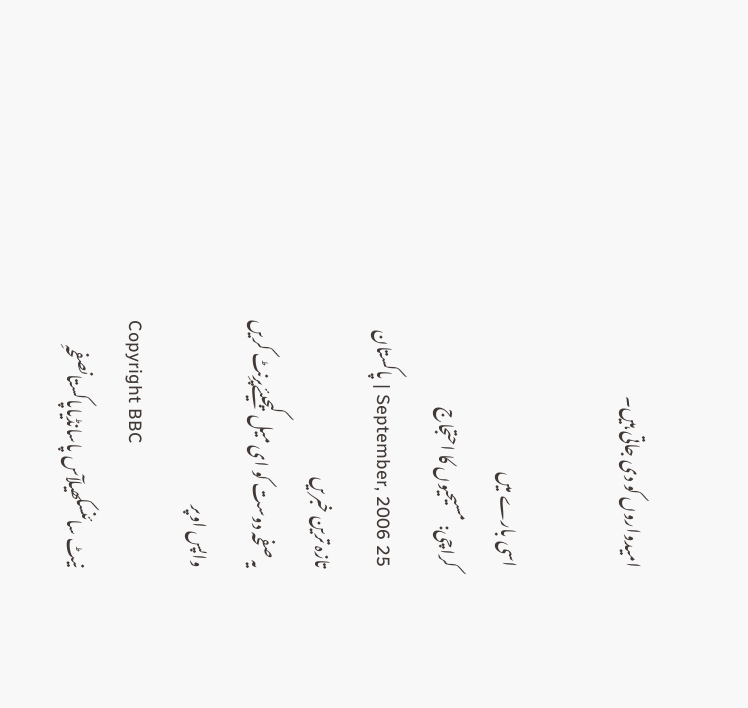امیدواروں کو دی جاتی ہیں۔

اسی بارے میں
کراچی: مسیحیوں کا احتجاج
25 September, 2006 | پاکستان
تازہ ترین خبریں
یہ صفحہ دوست کو ای میل کیجیئےپرِنٹ کریں
واپس اوپر
Copyright BBC
نیٹ سائنسکھیلآس پاسانڈیاپاکستانصفحہِ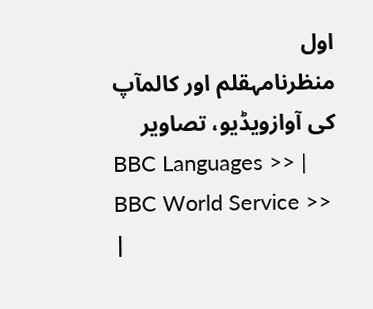اول
منظرنامہقلم اور کالمآپ کی آوازویڈیو، تصاویر
BBC Languages >> | BBC World Service >> |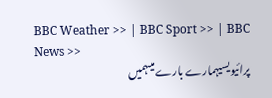BBC Weather >> | BBC Sport >> | BBC News >>
پرائیویسیہمارے بارے میںہمیں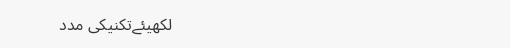لکھیئےتکنیکی مدد